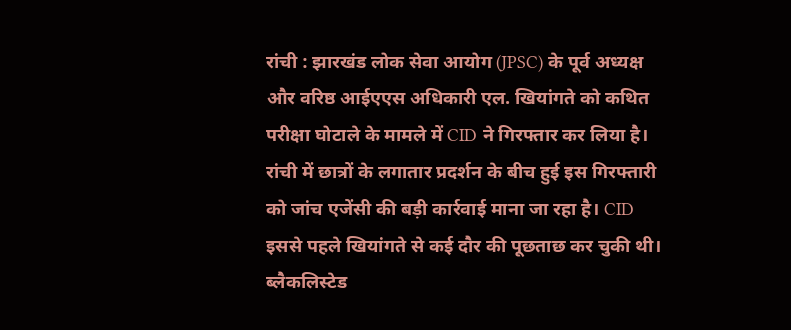रांची : झारखंड लोक सेवा आयोग (JPSC) के पूर्व अध्यक्ष और वरिष्ठ आईएएस अधिकारी एल. खियांगते को कथित परीक्षा घोटाले के मामले में CID ने गिरफ्तार कर लिया है। रांची में छात्रों के लगातार प्रदर्शन के बीच हुई इस गिरफ्तारी को जांच एजेंसी की बड़ी कार्रवाई माना जा रहा है। CID इससे पहले खियांगते से कई दौर की पूछताछ कर चुकी थी।
ब्लैकलिस्टेड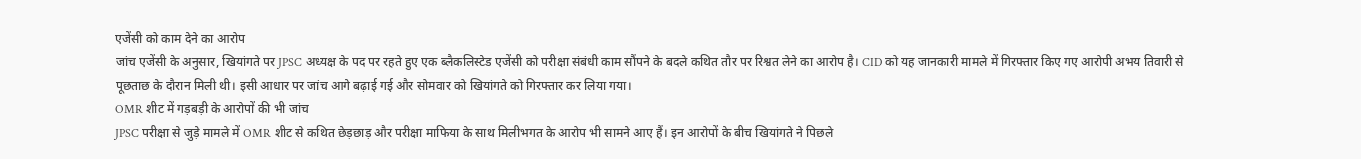एजेंसी को काम देने का आरोप
जांच एजेंसी के अनुसार, खियांगते पर JPSC अध्यक्ष के पद पर रहते हुए एक ब्लैकलिस्टेड एजेंसी को परीक्षा संबंधी काम सौंपने के बदले कथित तौर पर रिश्वत लेने का आरोप है। CID को यह जानकारी मामले में गिरफ्तार किए गए आरोपी अभय तिवारी से पूछताछ के दौरान मिली थी। इसी आधार पर जांच आगे बढ़ाई गई और सोमवार को खियांगते को गिरफ्तार कर लिया गया।
OMR शीट में गड़बड़ी के आरोपों की भी जांच
JPSC परीक्षा से जुड़े मामले में OMR शीट से कथित छेड़छाड़ और परीक्षा माफिया के साथ मिलीभगत के आरोप भी सामने आए हैं। इन आरोपों के बीच खियांगते ने पिछले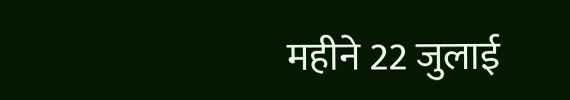महीने 22 जुलाई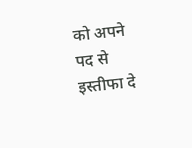को अपने पद से इस्तीफा दे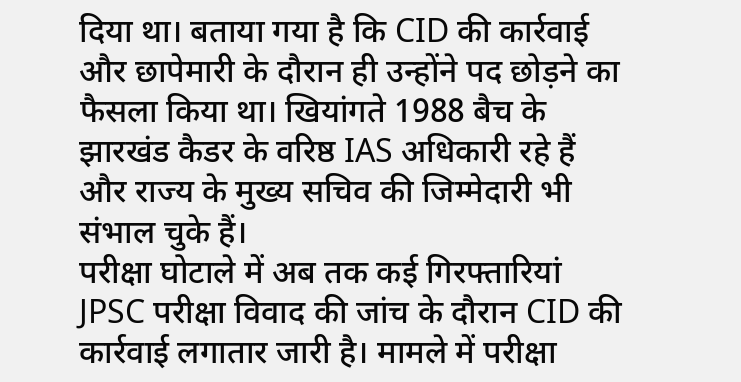दिया था। बताया गया है कि CID की कार्रवाई और छापेमारी के दौरान ही उन्होंने पद छोड़ने का फैसला किया था। खियांगते 1988 बैच के झारखंड कैडर के वरिष्ठ IAS अधिकारी रहे हैं और राज्य के मुख्य सचिव की जिम्मेदारी भी संभाल चुके हैं।
परीक्षा घोटाले में अब तक कई गिरफ्तारियां
JPSC परीक्षा विवाद की जांच के दौरान CID की कार्रवाई लगातार जारी है। मामले में परीक्षा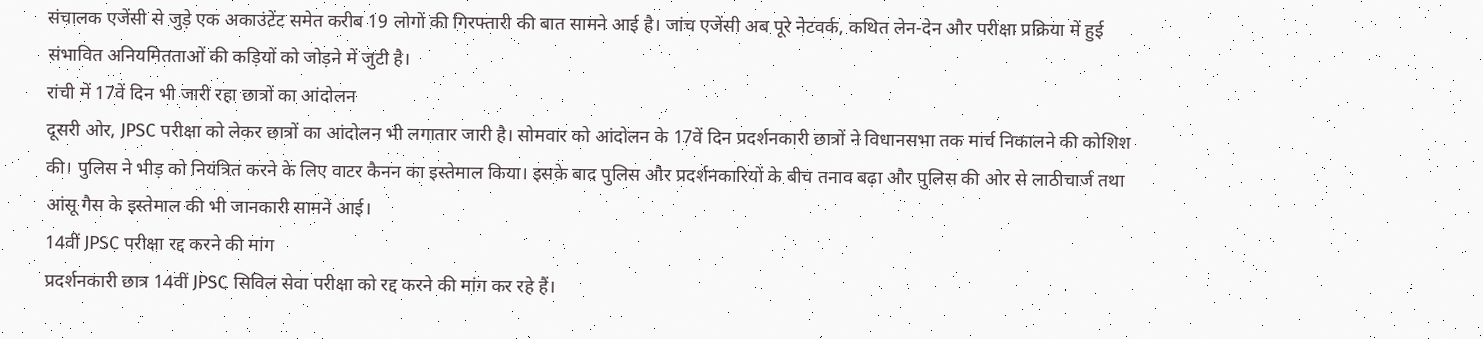संचालक एजेंसी से जुड़े एक अकाउंटेंट समेत करीब 19 लोगों की गिरफ्तारी की बात सामने आई है। जांच एजेंसी अब पूरे नेटवर्क, कथित लेन-देन और परीक्षा प्रक्रिया में हुई संभावित अनियमितताओं की कड़ियों को जोड़ने में जुटी है।
रांची में 17वें दिन भी जारी रहा छात्रों का आंदोलन
दूसरी ओर, JPSC परीक्षा को लेकर छात्रों का आंदोलन भी लगातार जारी है। सोमवार को आंदोलन के 17वें दिन प्रदर्शनकारी छात्रों ने विधानसभा तक मार्च निकालने की कोशिश की। पुलिस ने भीड़ को नियंत्रित करने के लिए वाटर कैनन का इस्तेमाल किया। इसके बाद पुलिस और प्रदर्शनकारियों के बीच तनाव बढ़ा और पुलिस की ओर से लाठीचार्ज तथा आंसू गैस के इस्तेमाल की भी जानकारी सामने आई।
14वीं JPSC परीक्षा रद्द करने की मांग
प्रदर्शनकारी छात्र 14वीं JPSC सिविल सेवा परीक्षा को रद्द करने की मांग कर रहे हैं।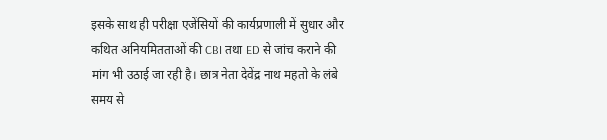इसके साथ ही परीक्षा एजेंसियों की कार्यप्रणाली में सुधार और कथित अनियमितताओं की CBI तथा ED से जांच कराने की मांग भी उठाई जा रही है। छात्र नेता देवेंद्र नाथ महतो के लंबे समय से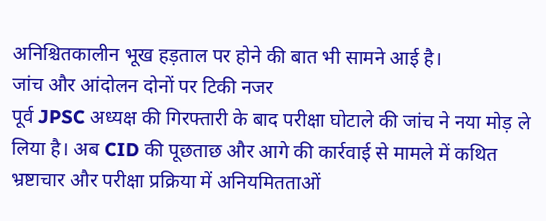अनिश्चितकालीन भूख हड़ताल पर होने की बात भी सामने आई है।
जांच और आंदोलन दोनों पर टिकी नजर
पूर्व JPSC अध्यक्ष की गिरफ्तारी के बाद परीक्षा घोटाले की जांच ने नया मोड़ ले लिया है। अब CID की पूछताछ और आगे की कार्रवाई से मामले में कथित भ्रष्टाचार और परीक्षा प्रक्रिया में अनियमितताओं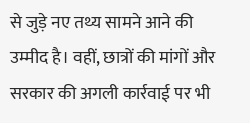से जुड़े नए तथ्य सामने आने की उम्मीद है। वहीं, छात्रों की मांगों और सरकार की अगली कार्रवाई पर भी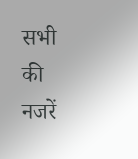सभी की नजरें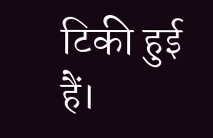टिकी हुई हैं।